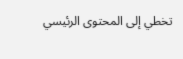تخطي إلى المحتوى الرئيسي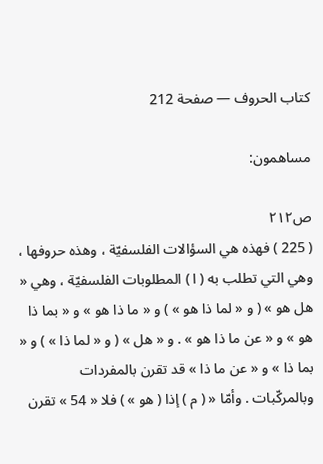كتاب الحروف — صفحة 212

مساهمون:

ص٢١٢
( 225 ) فهذه هي السؤالات الفلسفيّة ، وهذه حروفها ، وهي التي تطلب به ( ا ) المطلوبات الفلسفيّة ، وهي « هل هو » ( و « لما ذا هو » ) و « ما ذا هو » و « بما ذا هو » و « عن ما ذا هو » . و « هل » ( و « لما ذا » ) و « بما ذا » و « عن ما ذا » قد تقرن بالمفردات وبالمركّبات . وأمّا « ( م ) إذا ( هو » ) فلا « 54 » تقرن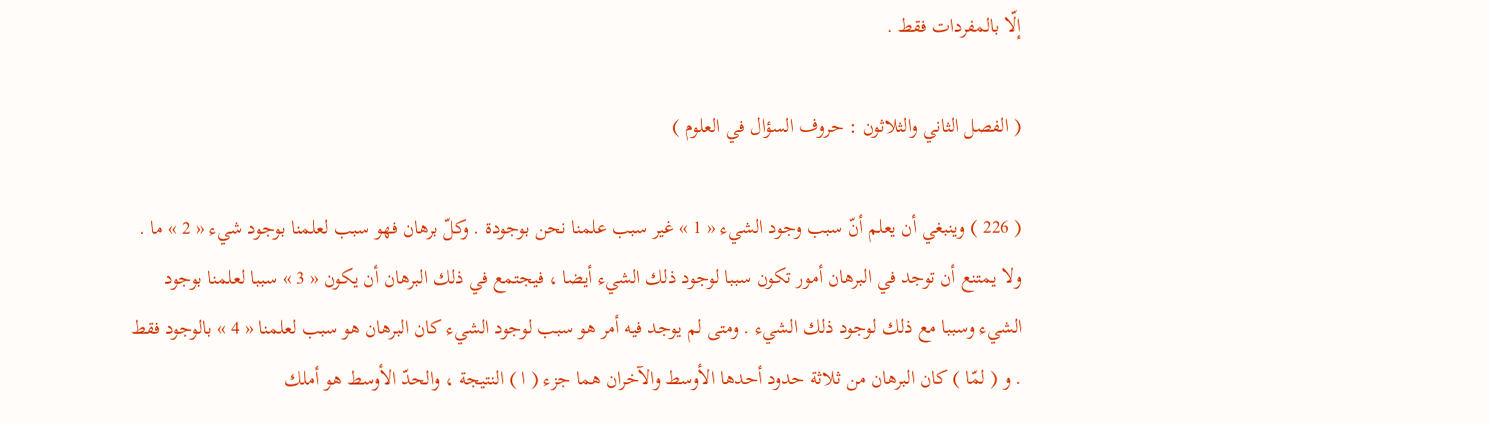إلّا بالمفردات فقط .

( الفصل الثاني والثلاثون : حروف السؤال في العلوم )

( 226 ) وينبغي أن يعلم أنّ سبب وجود الشيء « 1 » غير سبب علمنا نحن بوجودة . وكلّ برهان فهو سبب لعلمنا بوجود شيء « 2 » ما . ولا يمتنع أن توجد في البرهان أمور تكون سببا لوجود ذلك الشيء أيضا ، فيجتمع في ذلك البرهان أن يكون « 3 » سببا لعلمنا بوجود الشيء وسببا مع ذلك لوجود ذلك الشيء . ومتى لم يوجد فيه أمر هو سبب لوجود الشيء كان البرهان هو سبب لعلمنا « 4 » بالوجود فقط . و ( لمّا ) كان البرهان من ثلاثة حدود أحدها الأوسط والآخران هما جزء ( ا ) النتيجة ، والحدّ الأوسط هو أملك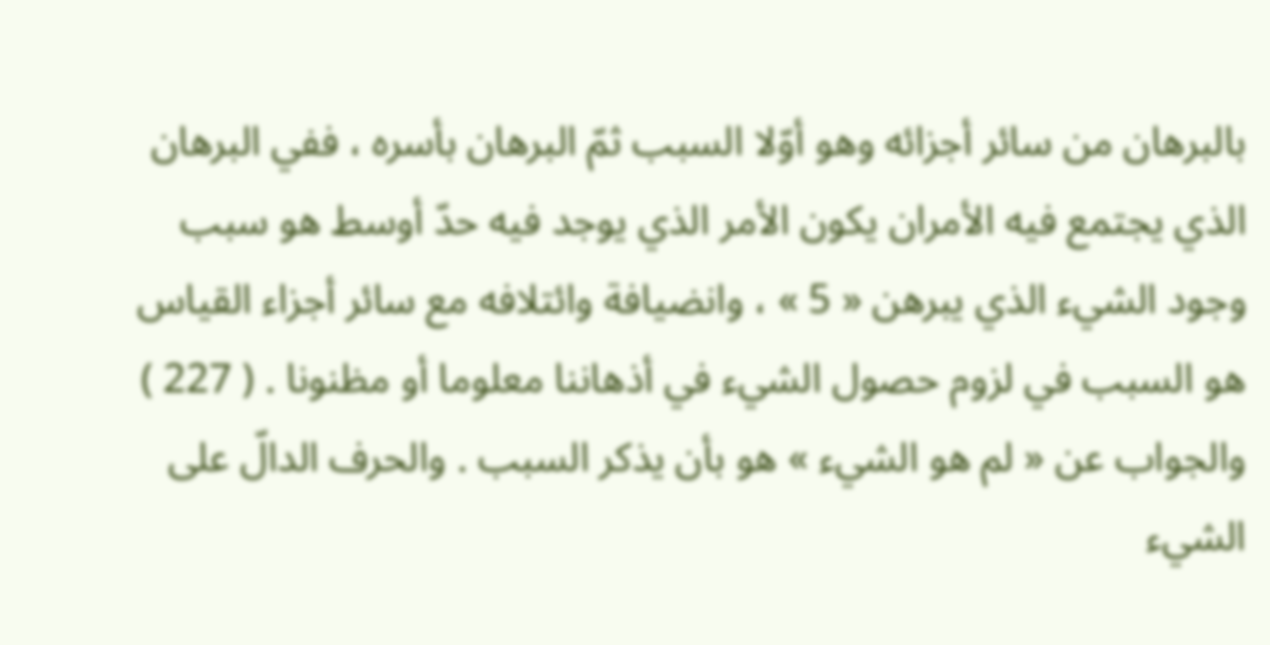بالبرهان من سائر أجزائه وهو أوّلا السبب ثمّ البرهان بأسره ، ففي البرهان الذي يجتمع فيه الأمران يكون الأمر الذي يوجد فيه حدّ أوسط هو سبب وجود الشيء الذي يبرهن « 5 » ، وانضيافة وائتلافه مع سائر أجزاء القياس هو السبب في لزوم حصول الشيء في أذهاننا معلوما أو مظنونا . ( 227 ) والجواب عن « لم هو الشيء » هو بأن يذكر السبب . والحرف الدالّ على الشيء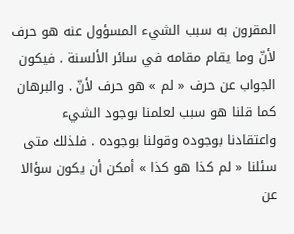المقرون به سبب الشيء المسؤول عنه هو حرف لأنّ وما يقام مقامه في سائر الألسنة . فيكون الجواب عن حرف « لم » هو حرف لأنّ . والبرهان كما قلنا هو سبب لعلمنا بوجود الشيء واعتقادنا بوجوده وقولنا بوجوده . فلذلك متى سئلنا « لم كذا هو كذا » أمكن أن يكون سؤالا عن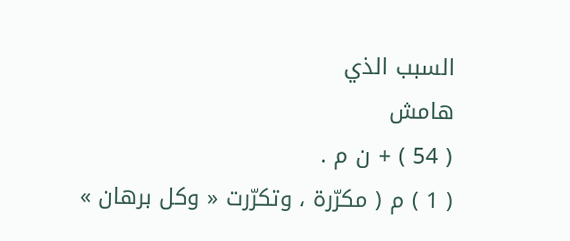السبب الذي
هامش
( 54 ) + ن م .
( 1 ) م ( مكرّرة ، وتكرّرت « وكل برهان »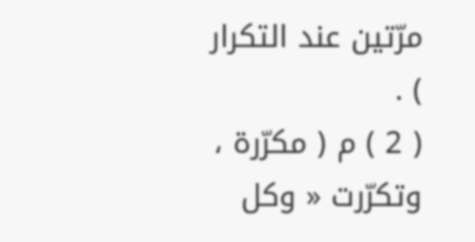مرّتين عند التكرار ) .
( 2 ) م ( مكرّرة ، وتكرّرت « وكل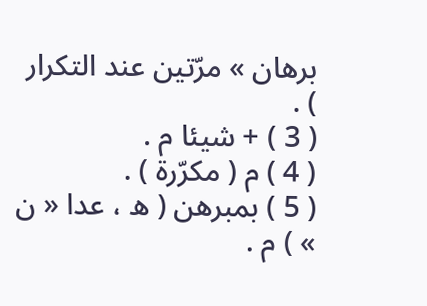برهان » مرّتين عند التكرار ) .
( 3 ) + شيئا م .
( 4 ) م ( مكرّرة ) .
( 5 ) بمبرهن ( ه ، عدا « ن » ) م .